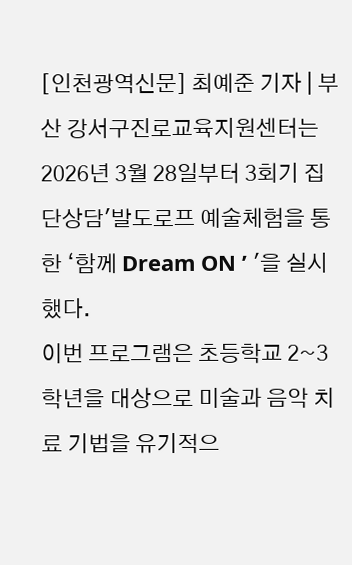[인천광역신문] 최예준 기자 | 부산 강서구진로교육지원센터는 2026년 3월 28일부터 3회기 집단상담'발도로프 예술체험을 통한 ‘함께 Dream ON ’ '을 실시했다.
이번 프로그램은 초등학교 2~3학년을 대상으로 미술과 음악 치료 기법을 유기적으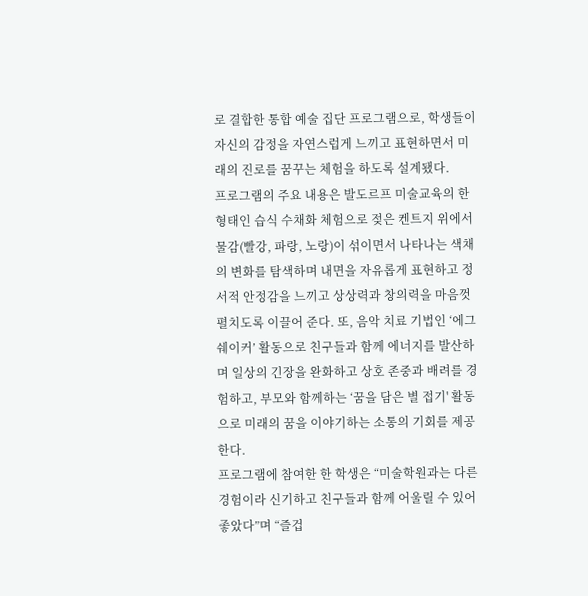로 결합한 통합 예술 집단 프로그램으로, 학생들이 자신의 감정을 자연스럽게 느끼고 표현하면서 미래의 진로를 꿈꾸는 체험을 하도록 설계됐다.
프로그램의 주요 내용은 발도르프 미술교육의 한 형태인 습식 수채화 체험으로 젖은 켄트지 위에서 물감(빨강, 파랑, 노랑)이 섞이면서 나타나는 색채의 변화를 탐색하며 내면을 자유롭게 표현하고 정서적 안정감을 느끼고 상상력과 창의력을 마음껏 펼치도록 이끌어 준다. 또, 음악 치료 기법인 ‘에그쉐이커’ 활동으로 친구들과 함께 에너지를 발산하며 일상의 긴장을 완화하고 상호 존중과 배려를 경험하고, 부모와 함께하는 ‘꿈을 담은 별 접기' 활동으로 미래의 꿈을 이야기하는 소통의 기회를 제공한다.
프로그램에 참여한 한 학생은 “미술학원과는 다른 경험이라 신기하고 친구들과 함께 어울릴 수 있어 좋았다”며 “즐겁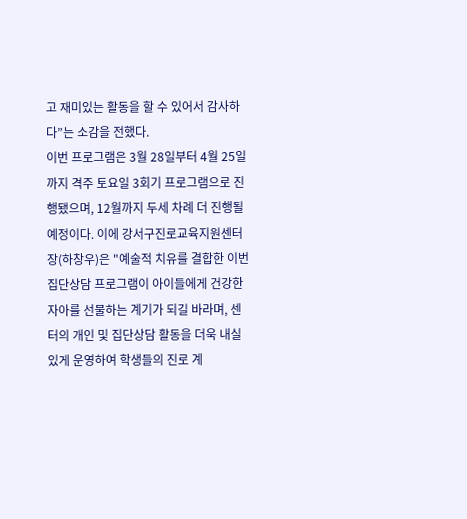고 재미있는 활동을 할 수 있어서 감사하다”는 소감을 전했다.
이번 프로그램은 3월 28일부터 4월 25일까지 격주 토요일 3회기 프로그램으로 진행됐으며, 12월까지 두세 차례 더 진행될 예정이다. 이에 강서구진로교육지원센터장(하창우)은 "예술적 치유를 결합한 이번 집단상담 프로그램이 아이들에게 건강한 자아를 선물하는 계기가 되길 바라며, 센터의 개인 및 집단상담 활동을 더욱 내실 있게 운영하여 학생들의 진로 계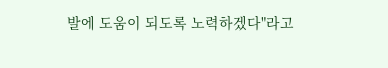발에 도움이 되도록 노력하겠다"라고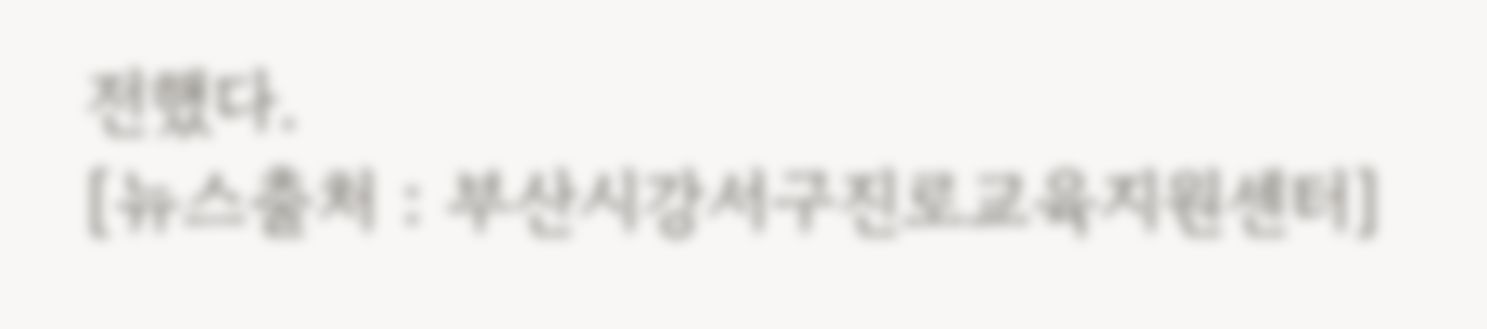전했다.
[뉴스출처 : 부산시강서구진로교육지원센터]